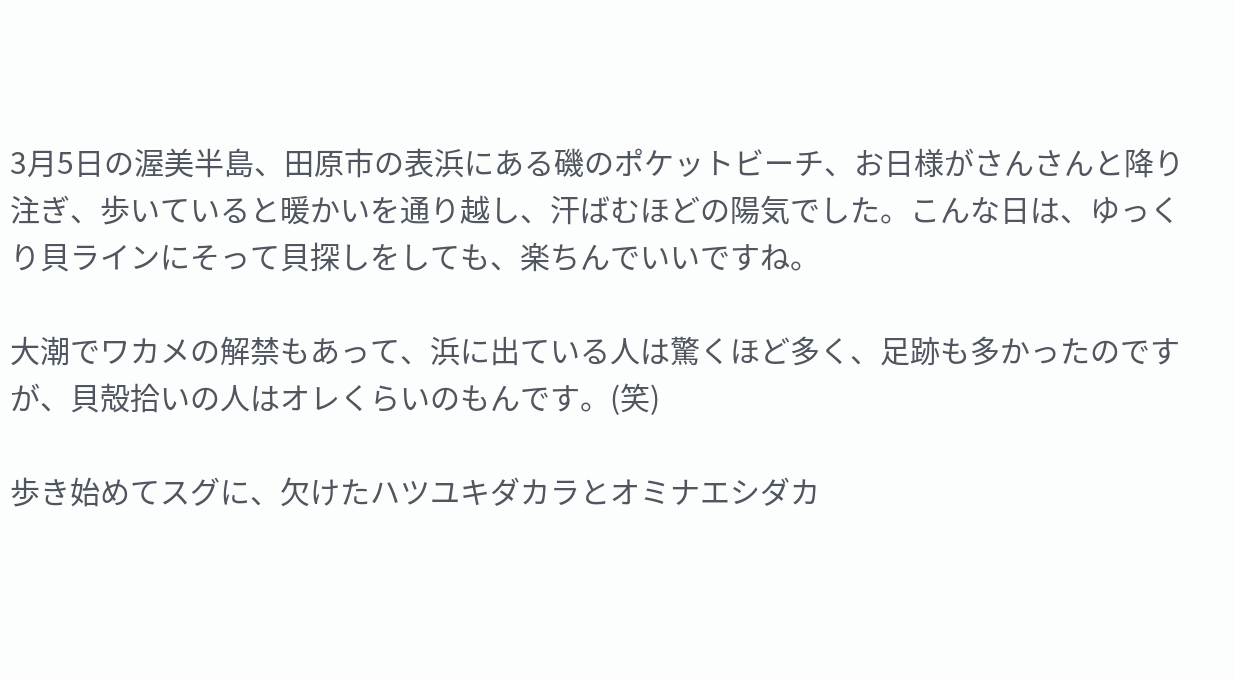3月5日の渥美半島、田原市の表浜にある磯のポケットビーチ、お日様がさんさんと降り注ぎ、歩いていると暖かいを通り越し、汗ばむほどの陽気でした。こんな日は、ゆっくり貝ラインにそって貝探しをしても、楽ちんでいいですね。

大潮でワカメの解禁もあって、浜に出ている人は驚くほど多く、足跡も多かったのですが、貝殻拾いの人はオレくらいのもんです。(笑)

歩き始めてスグに、欠けたハツユキダカラとオミナエシダカ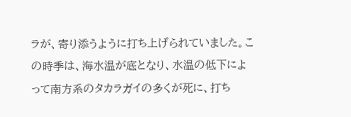ラが、寄り添うように打ち上げられていました。この時季は、海水温が底となり、水温の低下によって南方系のタカラガイの多くが死に、打ち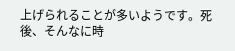上げられることが多いようです。死後、そんなに時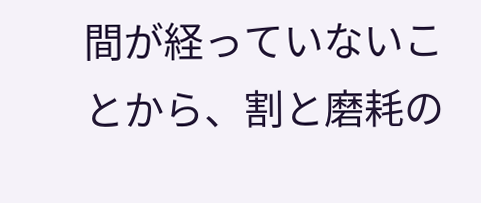間が経っていないことから、割と磨耗の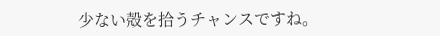少ない殻を拾うチャンスですね。